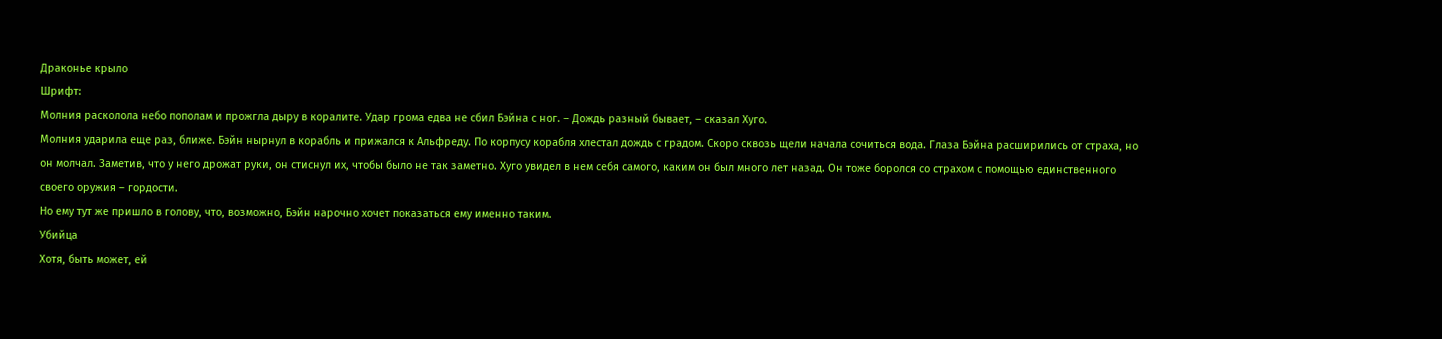Драконье крыло
Шрифт:
Молния расколола небо пополам и прожгла дыру в коралите. Удар грома едва не сбил Бэйна с ног. – Дождь разный бывает, – сказал Хуго.
Молния ударила еще раз, ближе. Бэйн нырнул в корабль и прижался к Альфреду. По корпусу корабля хлестал дождь с градом. Скоро сквозь щели начала сочиться вода. Глаза Бэйна расширились от страха, но он молчал. Заметив, что у него дрожат руки, он стиснул их, чтобы было не так заметно. Хуго увидел в нем себя самого, каким он был много лет назад. Он тоже боролся со страхом с помощью единственного своего оружия – гордости.
Но ему тут же пришло в голову, что, возможно, Бэйн нарочно хочет показаться ему именно таким.
Убийца
Хотя, быть может, ей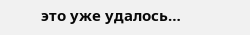это уже удалось…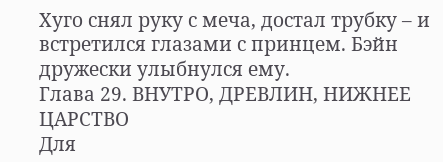Хуго снял руку с меча, достал трубку – и встретился глазами с принцем. Бэйн дружески улыбнулся ему.
Глава 29. ВНУТРО, ДРЕВЛИН, НИЖНЕЕ ЦАРСТВО
Для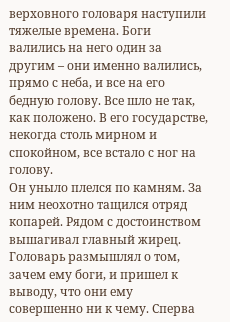верховного головаря наступили тяжелые времена. Боги валились на него один за другим – они именно валились, прямо с неба, и все на его бедную голову. Все шло не так, как положено. В его государстве, некогда столь мирном и спокойном, все встало с ног на голову.
Он уныло плелся по камням. За ним неохотно тащился отряд копарей. Рядом с достоинством вышагивал главный жирец. Головарь размышлял о том, зачем ему боги, и пришел к выводу, что они ему совершенно ни к чему. Сперва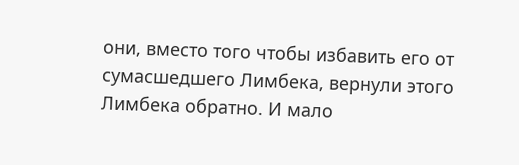они, вместо того чтобы избавить его от сумасшедшего Лимбека, вернули этого Лимбека обратно. И мало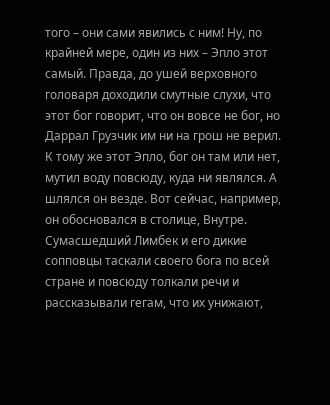того – они сами явились с ним! Ну, по крайней мере, один из них – Эпло этот самый. Правда, до ушей верховного головаря доходили смутные слухи, что этот бог говорит, что он вовсе не бог, но Даррал Грузчик им ни на грош не верил.
К тому же этот Эпло, бог он там или нет, мутил воду повсюду, куда ни являлся. А шлялся он везде. Вот сейчас, например, он обосновался в столице, Внутре. Сумасшедший Лимбек и его дикие сопповцы таскали своего бога по всей стране и повсюду толкали речи и рассказывали гегам, что их унижают,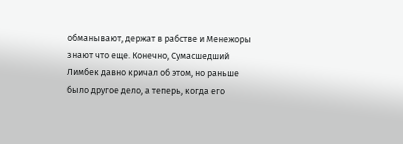обманывают, держат в рабстве и Менежоры знают что еще. Конечно, Сумасшедший Лимбек давно кричал об этом, но раньше было другое дело, а теперь, когда его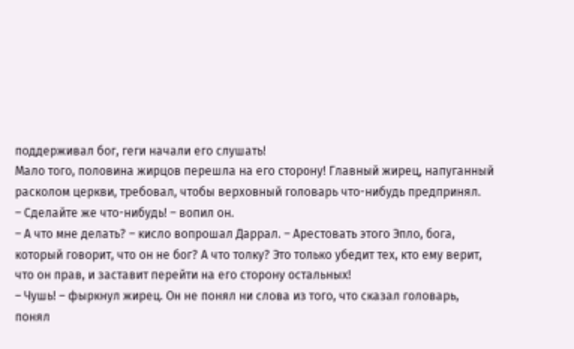поддерживал бог, геги начали его слушать!
Мало того, половина жирцов перешла на его сторону! Главный жирец, напуганный расколом церкви, требовал, чтобы верховный головарь что-нибудь предпринял.
– Сделайте же что-нибудь! – вопил он.
– А что мне делать? – кисло вопрошал Даррал. – Арестовать этого Эпло, бога, который говорит, что он не бог? А что толку? Это только убедит тех, кто ему верит, что он прав, и заставит перейти на его сторону остальных!
– Чушь! – фыркнул жирец. Он не понял ни слова из того, что сказал головарь, понял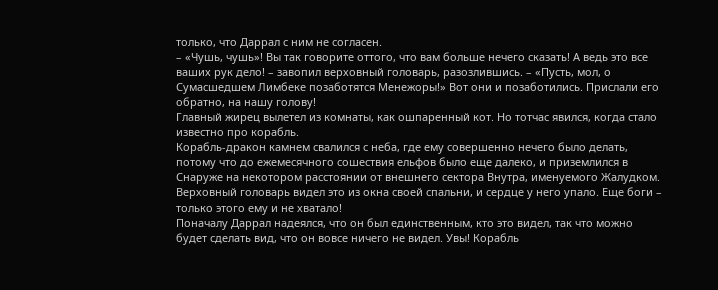только, что Даррал с ним не согласен.
– «Чушь, чушь»! Вы так говорите оттого, что вам больше нечего сказать! А ведь это все ваших рук дело! – завопил верховный головарь, разозлившись. – «Пусть, мол, о Сумасшедшем Лимбеке позаботятся Менежоры!» Вот они и позаботились. Прислали его обратно, на нашу голову!
Главный жирец вылетел из комнаты, как ошпаренный кот. Но тотчас явился, когда стало известно про корабль.
Корабль-дракон камнем свалился с неба, где ему совершенно нечего было делать, потому что до ежемесячного сошествия ельфов было еще далеко, и приземлился в Снаруже на некотором расстоянии от внешнего сектора Внутра, именуемого Жалудком. Верховный головарь видел это из окна своей спальни, и сердце у него упало. Еще боги – только этого ему и не хватало!
Поначалу Даррал надеялся, что он был единственным, кто это видел, так что можно будет сделать вид, что он вовсе ничего не видел. Увы! Корабль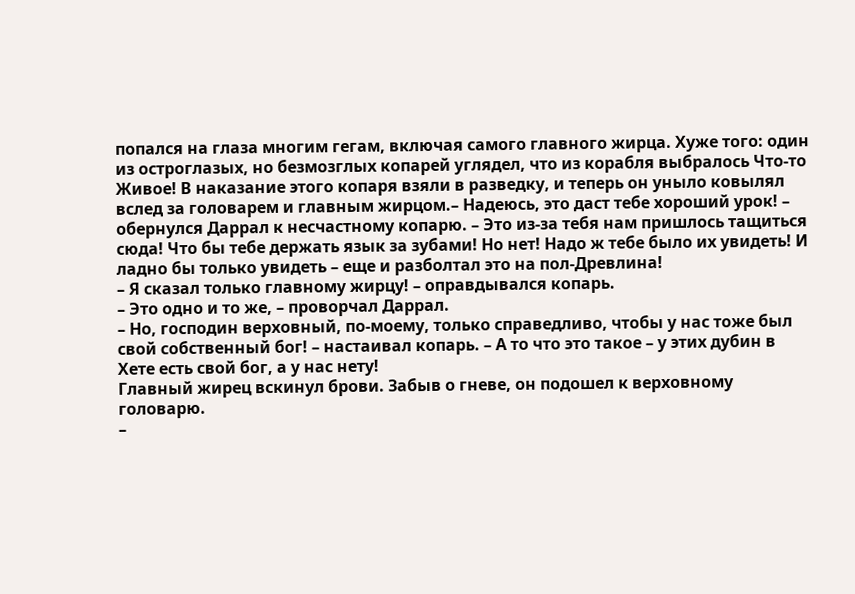попался на глаза многим гегам, включая самого главного жирца. Хуже того: один из остроглазых, но безмозглых копарей углядел, что из корабля выбралось Что-то Живое! В наказание этого копаря взяли в разведку, и теперь он уныло ковылял вслед за головарем и главным жирцом.– Надеюсь, это даст тебе хороший урок! – обернулся Даррал к несчастному копарю. – Это из-за тебя нам пришлось тащиться сюда! Что бы тебе держать язык за зубами! Но нет! Надо ж тебе было их увидеть! И ладно бы только увидеть – еще и разболтал это на пол-Древлина!
– Я сказал только главному жирцу! – оправдывался копарь.
– Это одно и то же, – проворчал Даррал.
– Но, господин верховный, по-моему, только справедливо, чтобы у нас тоже был свой собственный бог! – настаивал копарь. – А то что это такое – у этих дубин в Хете есть свой бог, а у нас нету!
Главный жирец вскинул брови. Забыв о гневе, он подошел к верховному головарю.
–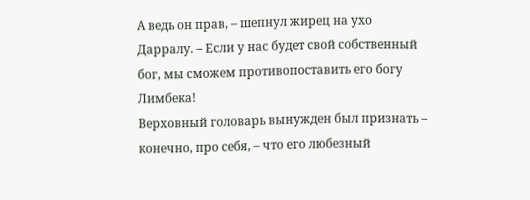А ведь он прав, – шепнул жирец на ухо Дарралу. – Если у нас будет свой собственный бог, мы сможем противопоставить его богу Лимбека!
Верховный головарь вынужден был признать – конечно, про себя, – что его любезный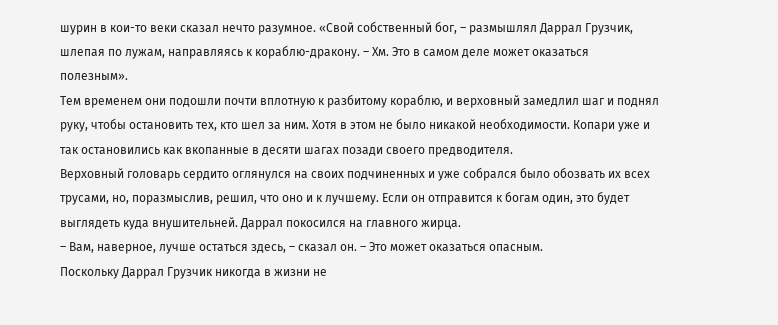шурин в кои-то веки сказал нечто разумное. «Свой собственный бог, – размышлял Даррал Грузчик, шлепая по лужам, направляясь к кораблю-дракону. – Хм. Это в самом деле может оказаться полезным».
Тем временем они подошли почти вплотную к разбитому кораблю, и верховный замедлил шаг и поднял руку, чтобы остановить тех, кто шел за ним. Хотя в этом не было никакой необходимости. Копари уже и так остановились как вкопанные в десяти шагах позади своего предводителя.
Верховный головарь сердито оглянулся на своих подчиненных и уже собрался было обозвать их всех трусами, но, поразмыслив, решил, что оно и к лучшему. Если он отправится к богам один, это будет выглядеть куда внушительней. Даррал покосился на главного жирца.
– Вам, наверное, лучше остаться здесь, – сказал он. – Это может оказаться опасным.
Поскольку Даррал Грузчик никогда в жизни не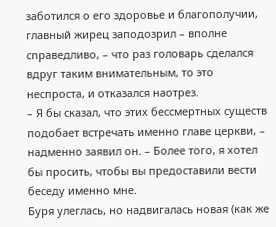заботился о его здоровье и благополучии, главный жирец заподозрил – вполне справедливо, – что раз головарь сделался вдруг таким внимательным, то это неспроста, и отказался наотрез.
– Я бы сказал, что этих бессмертных существ подобает встречать именно главе церкви, – надменно заявил он. – Более того, я хотел бы просить, чтобы вы предоставили вести беседу именно мне.
Буря улеглась, но надвигалась новая (как же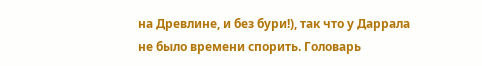на Древлине, и без бури!), так что у Даррала не было времени спорить. Головарь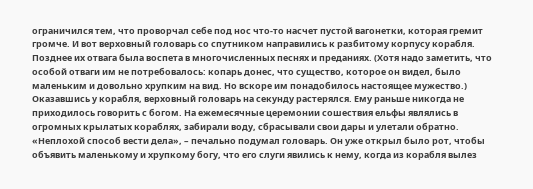ограничился тем, что проворчал себе под нос что-то насчет пустой вагонетки, которая гремит громче. И вот верховный головарь со спутником направились к разбитому корпусу корабля. Позднее их отвага была воспета в многочисленных песнях и преданиях. (Хотя надо заметить, что особой отваги им не потребовалось: копарь донес, что существо, которое он видел, было маленьким и довольно хрупким на вид. Но вскоре им понадобилось настоящее мужество.) Оказавшись у корабля, верховный головарь на секунду растерялся. Ему раньше никогда не приходилось говорить с богом. На ежемесячные церемонии сошествия ельфы являлись в огромных крылатых кораблях, забирали воду, сбрасывали свои дары и улетали обратно. «Неплохой способ вести дела», – печально подумал головарь. Он уже открыл было рот, чтобы объявить маленькому и хрупкому богу, что его слуги явились к нему, когда из корабля вылез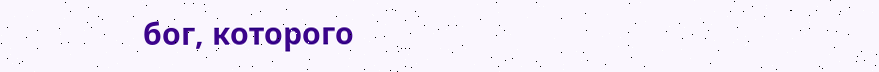бог, которого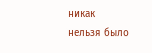никак нельзя было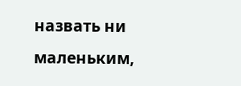назвать ни маленьким,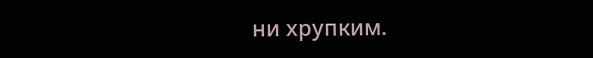ни хрупким.